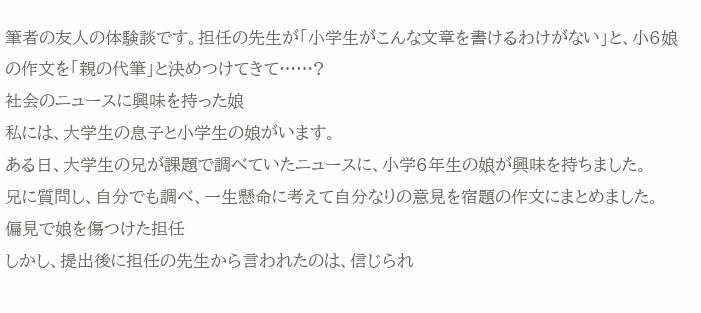筆者の友人の体験談です。担任の先生が「小学生がこんな文章を書けるわけがない」と、小6娘の作文を「親の代筆」と決めつけてきて……?
社会のニュースに興味を持った娘
私には、大学生の息子と小学生の娘がいます。
ある日、大学生の兄が課題で調べていたニュースに、小学6年生の娘が興味を持ちました。
兄に質問し、自分でも調べ、一生懸命に考えて自分なりの意見を宿題の作文にまとめました。
偏見で娘を傷つけた担任
しかし、提出後に担任の先生から言われたのは、信じられ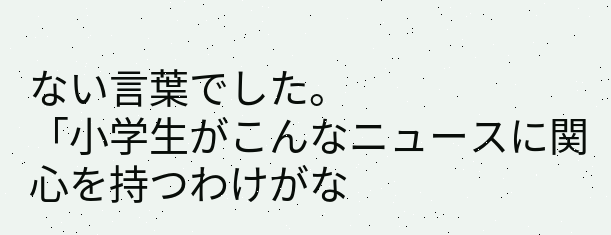ない言葉でした。
「小学生がこんなニュースに関心を持つわけがな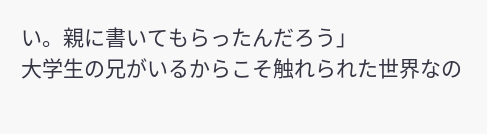い。親に書いてもらったんだろう」
大学生の兄がいるからこそ触れられた世界なの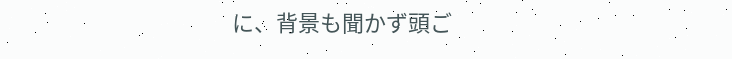に、背景も聞かず頭ご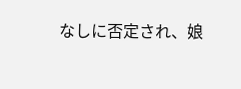なしに否定され、娘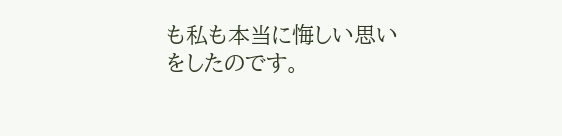も私も本当に悔しい思いをしたのです。